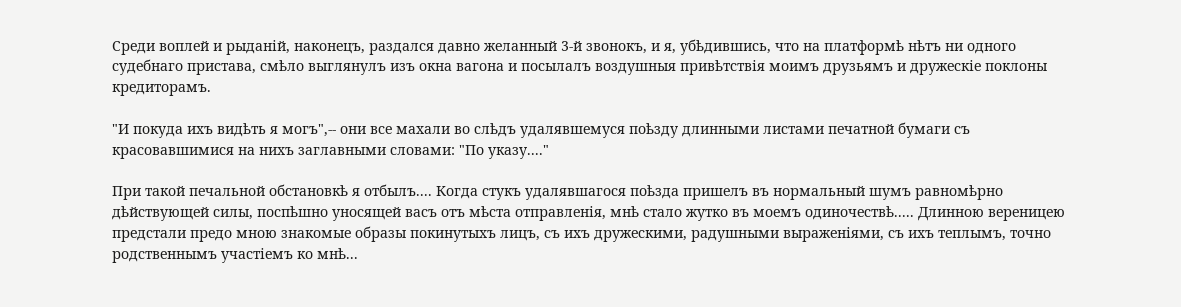Среди воплей и рыданій, наконецъ, раздался давно желанный 3-й звонокъ, и я, убѣдившись, что на платформѣ нѣтъ ни одного судебнаго пристава, смѣло выглянулъ изъ окна вагона и посылалъ воздушныя привѣтствія моимъ друзьямъ и дружескіе поклоны кредиторамъ.

"И покуда ихъ видѣть я могъ",-- они все махали во слѣдъ удалявшемуся поѣзду длинными листами печатной бумаги съ красовавшимися на нихъ заглавными словами: "По указу...."

При такой печальной обстановкѣ я отбылъ.... Когда стукъ удалявшагося поѣзда пришелъ въ нормальный шумъ равномѣрно дѣйствующей силы, поспѣшно уносящей васъ отъ мѣста отправленія, мнѣ стало жутко въ моемъ одиночествѣ..... Длинною вереницею предстали предо мною знакомые образы покинутыхъ лицъ, съ ихъ дружескими, радушными выраженіями, съ ихъ теплымъ, точно родственнымъ участіемъ ко мнѣ...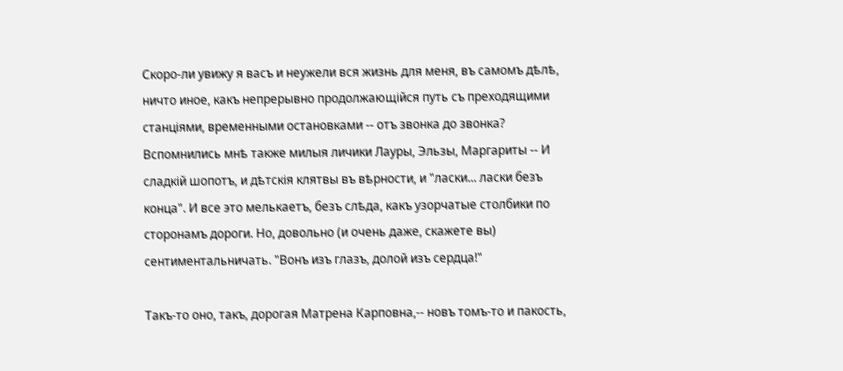Скоро-ли увижу я васъ и неужели вся жизнь для меня, въ самомъ дѣлѣ, ничто иное, какъ непрерывно продолжающійся путь съ преходящими станціями, временными остановками -- отъ звонка до звонка? Вспомнились мнѣ также милыя личики Лауры, Эльзы, Маргариты -- И сладкій шопотъ, и дѣтскія клятвы въ вѣрности, и "ласки... ласки безъ конца". И все это мелькаетъ, безъ слѣда, какъ узорчатые столбики по сторонамъ дороги. Но, довольно (и очень даже, скажете вы) сентиментальничать. "Вонъ изъ глазъ, долой изъ сердца!"

Такъ-то оно, такъ, дорогая Матрена Карповна,-- новъ томъ-то и пакость,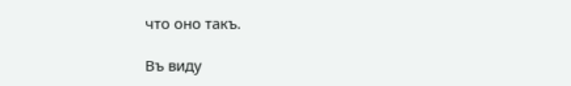что оно такъ.

Въ виду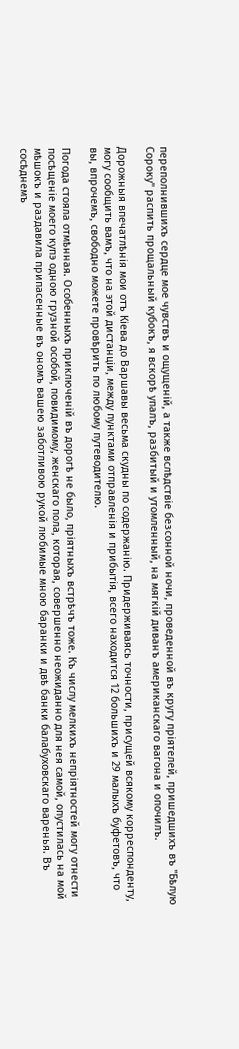переполнившихъ сердце мое чувствъ и ощущеній, а также вслѣдствіе безсонной ночи, проведенной въ кругу пріятелей, пришедшихъ въ "Бѣлую Сороку" распить прощальный кубокъ, я вскорѣ упалъ, разбитый и утомленный, на мягкій диванъ американскаго вагона и опочилъ.

Дорожныя впечатлѣнія мои отъ Кіева до Варшавы весьма скудны по содержанію. Придерживаясь точности, присущей всякому корреспонденту, могу сообщить вамъ, что на этой дистанціи, между пунктами отправленія и прибытія, всего находится 12 большихъ и 29 малыхъ буфетовъ, что вы, впрочемъ, свободно можете провѣрить по любому путеводителю.

Погода стояла отмѣнная. Особенныхъ приключеній въ дорогѣ не было, пріятныхъ встрѣчъ тоже. Къ числу мелкихъ непріятностей могу отнести посѣщеніе моего купэ одною грузной особой, повидимому, женскаго пола, которая, совершенно неожиданно для нея самой, опустилась на мой мѣшокъ и раздавила припасенные въ ономъ вашею заботливою рукой любимые мною баранки и двѣ банки балабуховскаго варенья. Въ сосѣднемъ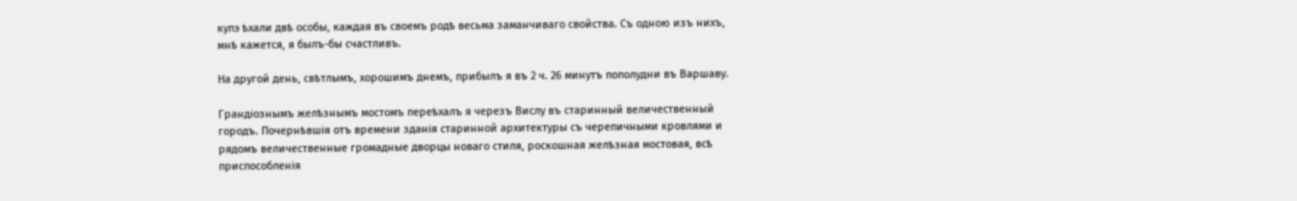купэ ѣхали двѣ особы, каждая въ своемъ родѣ весьма заманчиваго свойства. Съ одною изъ нихъ, мнѣ кажется, я былъ-бы счастливъ.

На другой день, свѣтлымъ, хорошимъ днемъ, прибылъ я въ 2 ч. 26 минутъ пополудни въ Варшаву.

Грандіознымъ желѣзнымъ мостомъ переѣхалъ я черезъ Вислу въ старинный величественный городъ. Почернѣвшія отъ времени зданія старинной архитектуры съ черепичными кровлями и рядомъ величественные громадные дворцы новаго стиля, роскошная желѣзная мостовая, всѣ приспособленія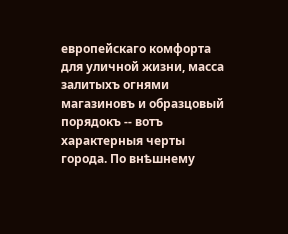европейскаго комфорта для уличной жизни, масса залитыхъ огнями магазиновъ и образцовый порядокъ -- вотъ характерныя черты города. По внѣшнему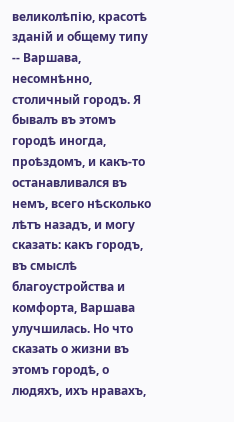великолѣпію, красотѣ зданій и общему типу -- Варшава, несомнѣнно, столичный городъ. Я бывалъ въ этомъ городѣ иногда, проѣздомъ, и какъ-то останавливался въ немъ, всего нѣсколько лѣтъ назадъ, и могу сказать: какъ городъ, въ смыслѣ благоустройства и комфорта, Варшава улучшилась. Но что сказать о жизни въ этомъ городѣ, о людяхъ, ихъ нравахъ,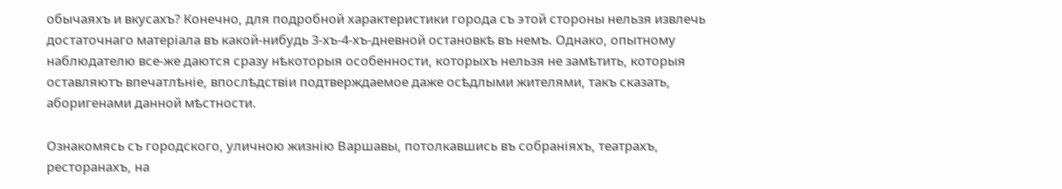обычаяхъ и вкусахъ? Конечно, для подробной характеристики города съ этой стороны нельзя извлечь достаточнаго матеріала въ какой-нибудь 3-хъ-4-хъ-дневной остановкѣ въ немъ. Однако, опытному наблюдателю все-же даются сразу нѣкоторыя особенности, которыхъ нельзя не замѣтить, которыя оставляютъ впечатлѣніе, впослѣдствіи подтверждаемое даже осѣдлыми жителями, такъ сказать, аборигенами данной мѣстности.

Ознакомясь съ городского, уличною жизнію Варшавы, потолкавшись въ собраніяхъ, театрахъ, ресторанахъ, на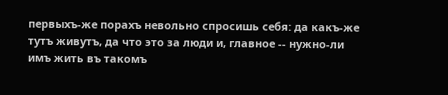первыхъ-же порахъ невольно спросишь себя: да какъ-же тутъ живутъ, да что это за люди и, главное -- нужно-ли имъ жить въ такомъ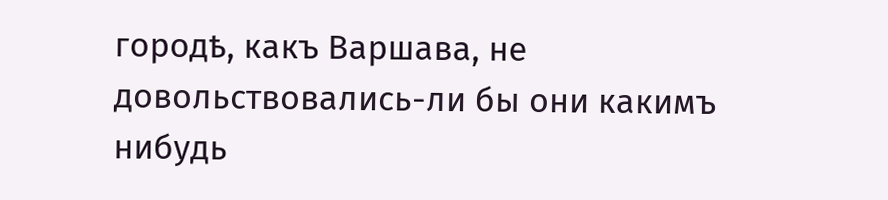городѣ, какъ Варшава, не довольствовались-ли бы они какимъ нибудь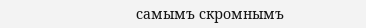самымъ скромнымъ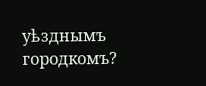уѣзднымъ городкомъ?